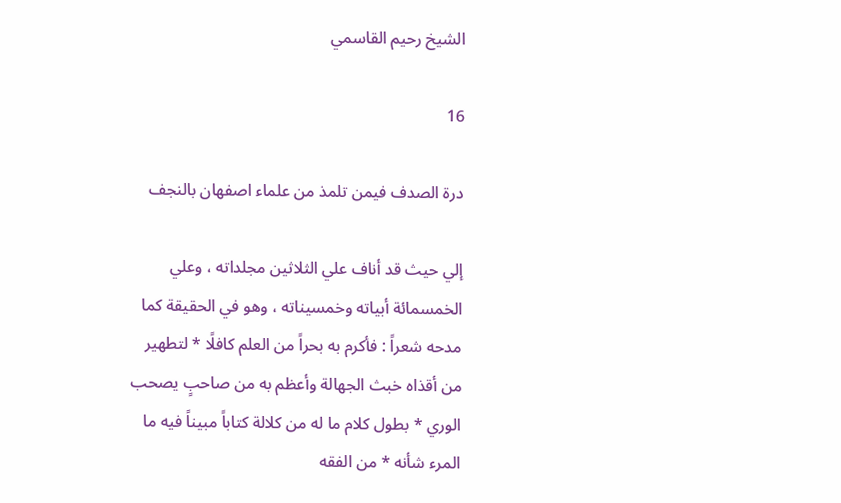الشيخ رحيم القاسمي

16

درة الصدف فيمن تلمذ من علماء اصفهان بالنجف

إلي حيث قد أناف علي الثلاثين مجلداته ، وعلي الخمسمائة أبياته وخمسيناته ، وهو في الحقيقة كما مدحه شعراً : فأكرم به بحراً من العلم كافلًا * لتطهير من أقذاه خبث الجهالة وأعظم به من صاحبٍ يصحب الوري * بطول كلام ما له من كلالة كتاباً مبيناً فيه ما المرء شأنه * من الفقه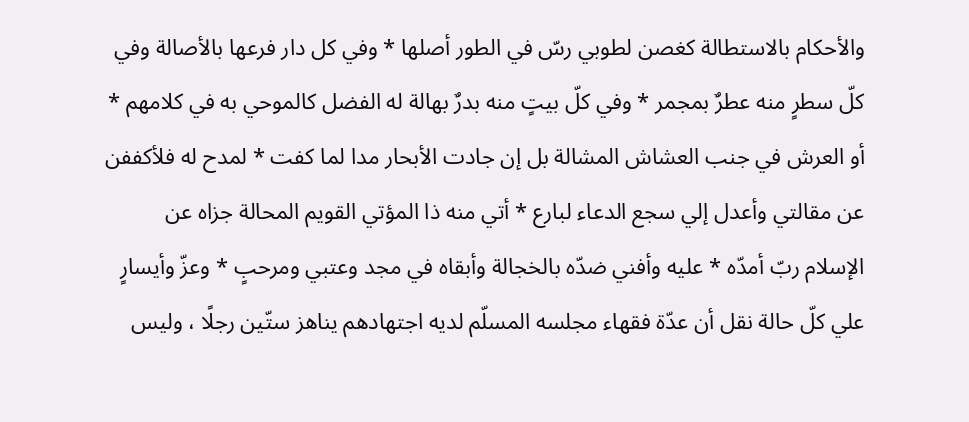والأحكام بالاستطالة كغصن لطوبي رسّ في الطور أصلها * وفي كل دار فرعها بالأصالة وفي كلّ سطرٍ منه عطرٌ بمجمر * وفي كلّ بيتٍ منه بدرٌ بهالة له الفضل كالموحي به في كلامهم * أو العرش في جنب العشاش المشالة بل إن جادت الأبحار مدا لما كفت * لمدح له فلأكففن عن مقالتي وأعدل إلي سجع الدعاء لبارع * أتي منه ذا المؤتي القويم المحالة جزاه عن الإسلام ربّ أمدّه * عليه وأفني ضدّه بالخجالة وأبقاه في مجد وعتبي ومرحبٍ * وعزّ وأيسارٍ علي كلّ حالة نقل أن عدّة فقهاء مجلسه المسلّم لديه اجتهادهم يناهز ستّين رجلًا ، وليس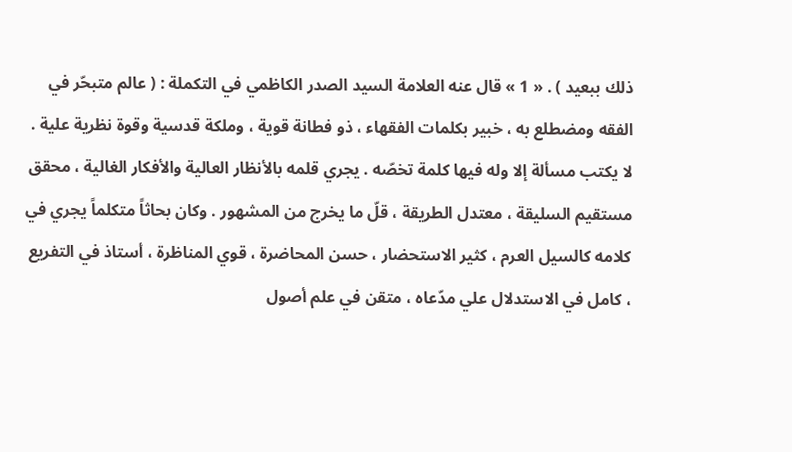ذلك ببعيد ) . « 1 » قال عنه العلامة السيد الصدر الكاظمي في التكملة : ( عالم متبحّر في الفقه ومضطلع به ، خبير بكلمات الفقهاء ، ذو فطانة قوية ، وملكة قدسية وقوة نظرية علية . لا يكتب مسألة إلا وله فيها كلمة تخصّه . يجري قلمه بالأنظار العالية والأفكار الغالية ، محقق مستقيم السليقة ، معتدل الطريقة ، قلّ ما يخرج من المشهور . وكان بحاثاً متكلماً يجري في كلامه كالسيل العرم ، كثير الاستحضار ، حسن المحاضرة ، قوي المناظرة ، أستاذ في التفريع ، كامل في الاستدلال علي مدّعاه ، متقن في علم أصول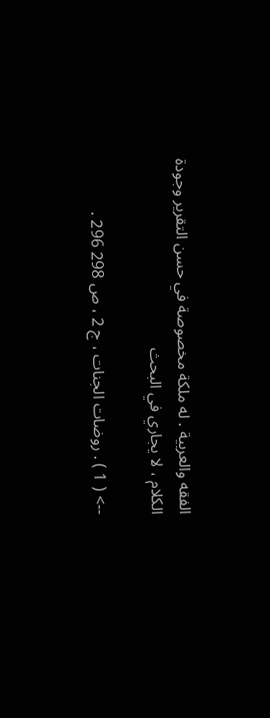الفقه والعربية . له ملكة مخصوصة في حسن التقرير وجودة الكلام ، لا يجاري في البحث

--> ( 1 ) . روضات الجنات ، ج 2 ، ص 298 296 .